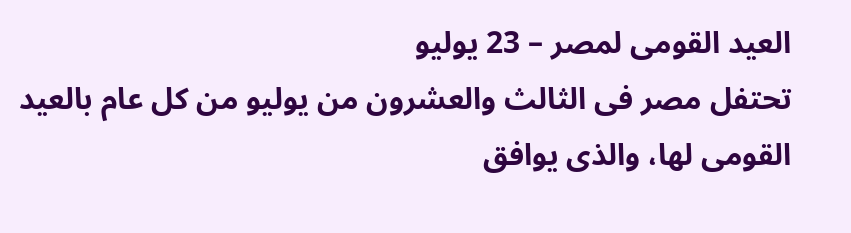العيد القومى لمصر – 23 يوليو
تحتفل مصر فى الثالث والعشرون من يوليو من كل عام بالعيد القومى لها، والذى يوافق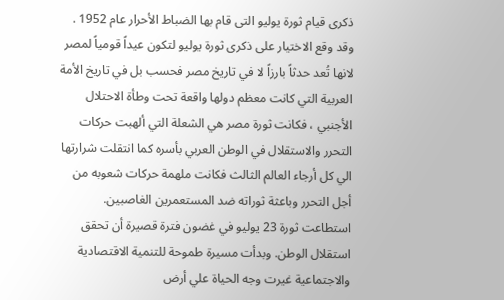ذكرى قيام ثورة يوليو التى قام بها الضباط الأحرار عام 1952 .
وقد وقع الاختيار على ذكرى ثورة يوليو لتكون عيداً قومياً لمصر لانها تُعد حدثاً بارزاً لا في تاريخ مصر فحسب بل في تاريخ الأمة العربية التي كانت معظم دولها واقعة تحت وطأة الاحتلال الأجنبي ، فكانت ثورة مصر هي الشعلة التي ألهبت حركات التحرر والاستقلال في الوطن العربي بأسره كما انتقلت شرارتها الي كل أرجاء العالم الثالث فكانت ملهمة حركات شعوبه من أجل التحرر وباعثة ثوراته ضد المستعمرين الغاصبين.
استطاعت ثورة 23 يوليو في غضون فترة قصيرة أن تحقق استقلال الوطن. وبدأت مسيرة طموحة للتنمية الاقتصادية والاجتماعية غيرت وجه الحياة علي أرض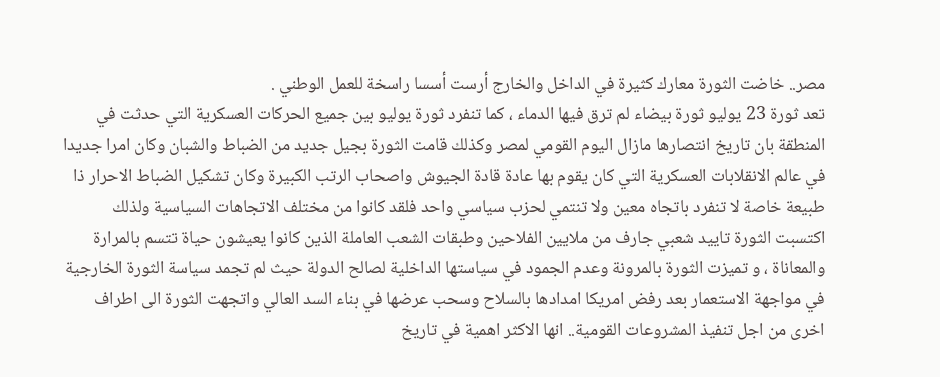مصر.. خاضت الثورة معارك كثيرة في الداخل والخارج أرست أسسا راسخة للعمل الوطني .
تعد ثورة 23 يوليو ثورة بيضاء لم ترق فيها الدماء ، كما تنفرد ثورة يوليو بين جميع الحركات العسكرية التي حدثت في المنطقة بان تاريخ انتصارها مازال اليوم القومي لمصر وكذلك قامت الثورة بجيل جديد من الضباط والشبان وكان امرا جديدا في عالم الانقلابات العسكرية التي كان يقوم بها عادة قادة الجيوش واصحاب الرتب الكبيرة وكان تشكيل الضباط الاحرار ذا طبيعة خاصة لا تنفرد باتجاه معين ولا تنتمي لحزب سياسي واحد فلقد كانوا من مختلف الاتجاهات السياسية ولذلك اكتسبت الثورة تاييد شعبي جارف من ملايين الفلاحين وطبقات الشعب العاملة الذين كانوا يعيشون حياة تتسم بالمرارة والمعاناة ، و تميزت الثورة بالمرونة وعدم الجمود في سياستها الداخلية لصالح الدولة حيث لم تجمد سياسة الثورة الخارجية في مواجهة الاستعمار بعد رفض امريكا امدادها بالسلاح وسحب عرضها في بناء السد العالي واتجهت الثورة الى اطراف اخرى من اجل تنفيذ المشروعات القومية.. انها الاكثر اهمية في تاريخ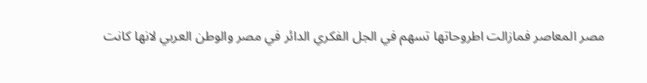مصر المعاصر فمازالت اطروحاتها تسهم في الجل الفكري الدائر في مصر والوطن العربي لانها كانت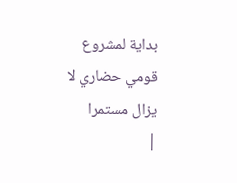بداية لمشروع قومي حضاري لا يزال مستمرا
|